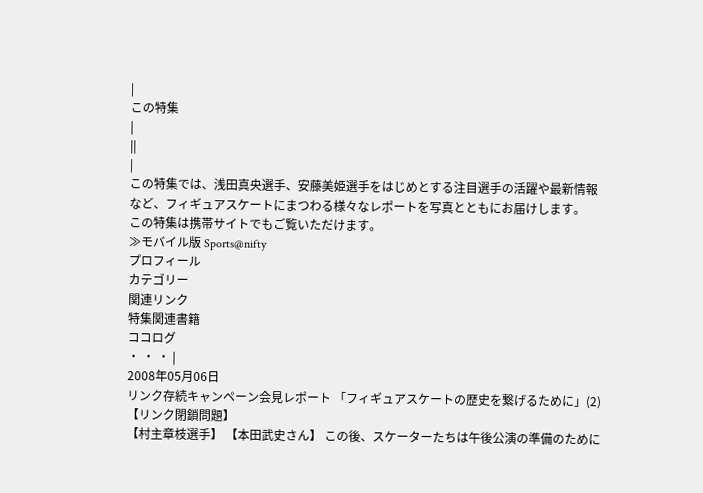|
この特集
|
||
|
この特集では、浅田真央選手、安藤美姫選手をはじめとする注目選手の活躍や最新情報など、フィギュアスケートにまつわる様々なレポートを写真とともにお届けします。
この特集は携帯サイトでもご覧いただけます。
≫モバイル版 Sports@nifty
プロフィール
カテゴリー
関連リンク
特集関連書籍
ココログ
・ ・ ・ |
2008年05月06日
リンク存続キャンペーン会見レポート 「フィギュアスケートの歴史を繋げるために」(2)
【リンク閉鎖問題】
【村主章枝選手】 【本田武史さん】 この後、スケーターたちは午後公演の準備のために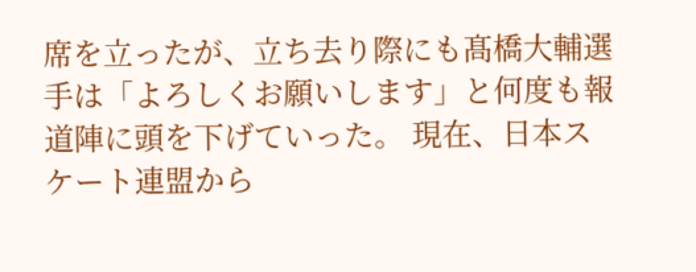席を立ったが、立ち去り際にも髙橋大輔選手は「よろしくお願いします」と何度も報道陣に頭を下げていった。 現在、日本スケート連盟から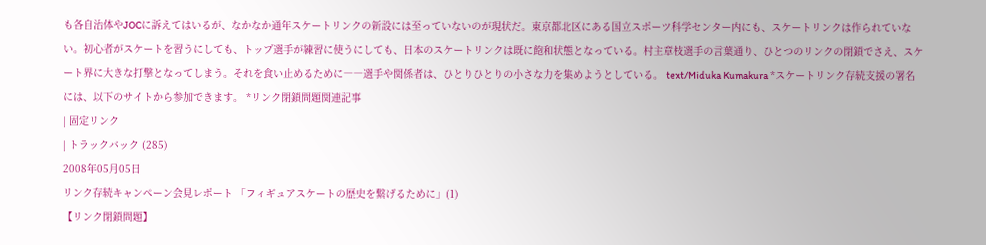も各自治体やJOCに訴えてはいるが、なかなか通年スケートリンクの新設には至っていないのが現状だ。東京都北区にある国立スポーツ科学センター内にも、スケートリンクは作られていない。初心者がスケートを習うにしても、トップ選手が練習に使うにしても、日本のスケートリンクは既に飽和状態となっている。村主章枝選手の言葉通り、ひとつのリンクの閉鎖でさえ、スケート界に大きな打撃となってしまう。それを食い止めるために――選手や関係者は、ひとりひとりの小さな力を集めようとしている。 text/Miduka Kumakura *スケートリンク存続支援の署名には、以下のサイトから参加できます。 *リンク閉鎖問題関連記事
| 固定リンク
| トラックバック (285)
2008年05月05日
リンク存続キャンペーン会見レポート 「フィギュアスケートの歴史を繋げるために」(1)
【リンク閉鎖問題】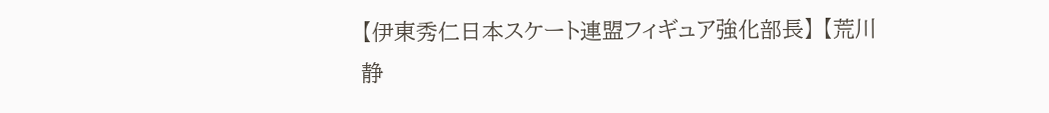【伊東秀仁日本スケート連盟フィギュア強化部長】 【荒川静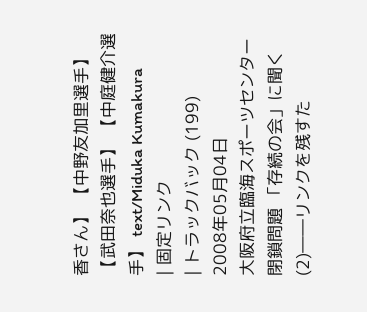香さん】 【中野友加里選手】 【武田奈也選手】 【中庭健介選手】 text/Miduka Kumakura
| 固定リンク
| トラックバック (199)
2008年05月04日
大阪府立臨海スポーツセンター閉鎖問題 「存続の会」に聞く(2)――リンクを残すた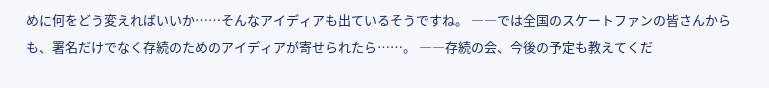めに何をどう変えればいいか……そんなアイディアも出ているそうですね。 ――では全国のスケートファンの皆さんからも、署名だけでなく存続のためのアイディアが寄せられたら……。 ――存続の会、今後の予定も教えてくだ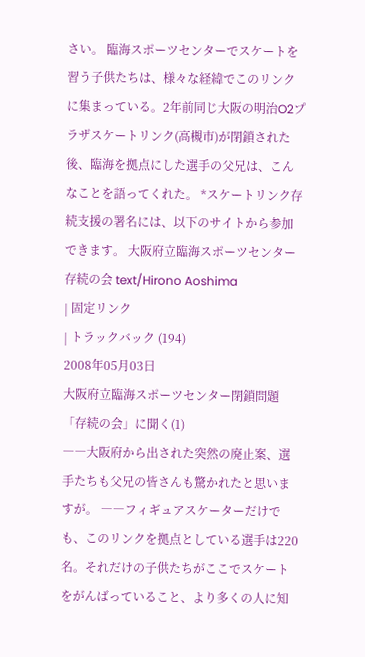さい。 臨海スポーツセンターでスケートを習う子供たちは、様々な経緯でこのリンクに集まっている。2年前同じ大阪の明治O2プラザスケートリンク(高槻市)が閉鎖された後、臨海を拠点にした選手の父兄は、こんなことを語ってくれた。 *スケートリンク存続支援の署名には、以下のサイトから参加できます。 大阪府立臨海スポーツセンター存続の会 text/Hirono Aoshima
| 固定リンク
| トラックバック (194)
2008年05月03日
大阪府立臨海スポーツセンター閉鎖問題 「存続の会」に聞く(1)
――大阪府から出された突然の廃止案、選手たちも父兄の皆さんも驚かれたと思いますが。 ――フィギュアスケーターだけでも、このリンクを拠点としている選手は220名。それだけの子供たちがここでスケートをがんばっていること、より多くの人に知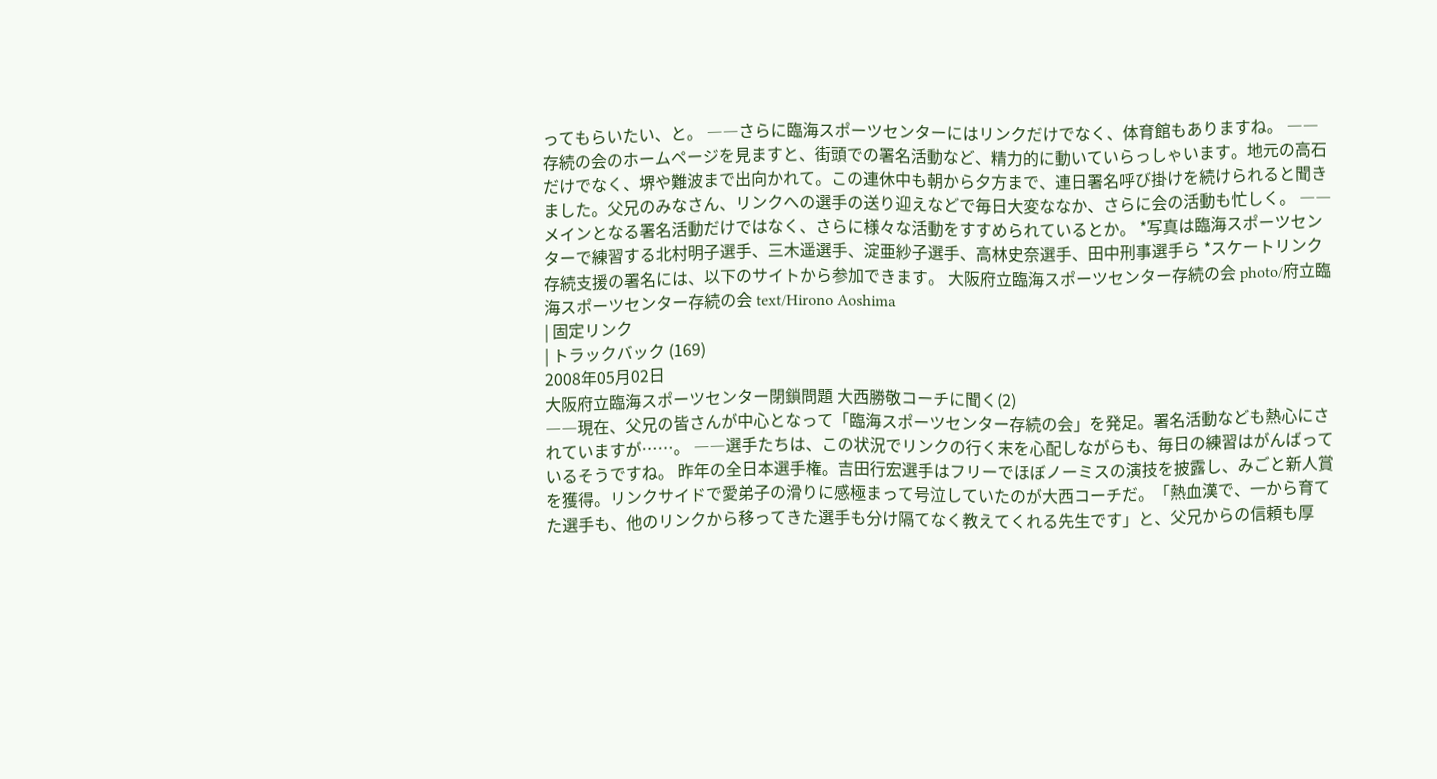ってもらいたい、と。 ――さらに臨海スポーツセンターにはリンクだけでなく、体育館もありますね。 ――存続の会のホームページを見ますと、街頭での署名活動など、精力的に動いていらっしゃいます。地元の高石だけでなく、堺や難波まで出向かれて。この連休中も朝から夕方まで、連日署名呼び掛けを続けられると聞きました。父兄のみなさん、リンクへの選手の送り迎えなどで毎日大変ななか、さらに会の活動も忙しく。 ――メインとなる署名活動だけではなく、さらに様々な活動をすすめられているとか。 *写真は臨海スポーツセンターで練習する北村明子選手、三木遥選手、淀亜紗子選手、高林史奈選手、田中刑事選手ら *スケートリンク存続支援の署名には、以下のサイトから参加できます。 大阪府立臨海スポーツセンター存続の会 photo/府立臨海スポーツセンター存続の会 text/Hirono Aoshima
| 固定リンク
| トラックバック (169)
2008年05月02日
大阪府立臨海スポーツセンター閉鎖問題 大西勝敬コーチに聞く(2)
――現在、父兄の皆さんが中心となって「臨海スポーツセンター存続の会」を発足。署名活動なども熱心にされていますが……。 ――選手たちは、この状況でリンクの行く末を心配しながらも、毎日の練習はがんばっているそうですね。 昨年の全日本選手権。吉田行宏選手はフリーでほぼノーミスの演技を披露し、みごと新人賞を獲得。リンクサイドで愛弟子の滑りに感極まって号泣していたのが大西コーチだ。「熱血漢で、一から育てた選手も、他のリンクから移ってきた選手も分け隔てなく教えてくれる先生です」と、父兄からの信頼も厚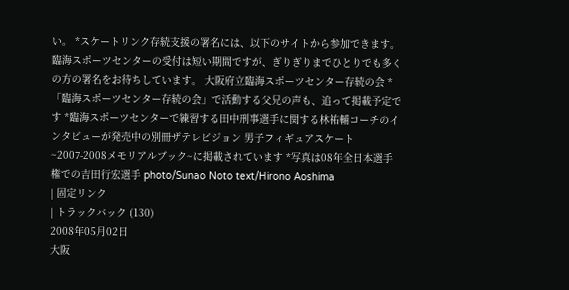い。 *スケートリンク存続支援の署名には、以下のサイトから参加できます。臨海スポーツセンターの受付は短い期間ですが、ぎりぎりまでひとりでも多くの方の署名をお待ちしています。 大阪府立臨海スポーツセンター存続の会 *「臨海スポーツセンター存続の会」で活動する父兄の声も、追って掲載予定です *臨海スポーツセンターで練習する田中刑事選手に関する林祐輔コーチのインタビューが発売中の別冊ザテレビジョン 男子フィギュアスケート~2007-2008メモリアルブック~に掲載されています *写真は08年全日本選手権での吉田行宏選手 photo/Sunao Noto text/Hirono Aoshima
| 固定リンク
| トラックバック (130)
2008年05月02日
大阪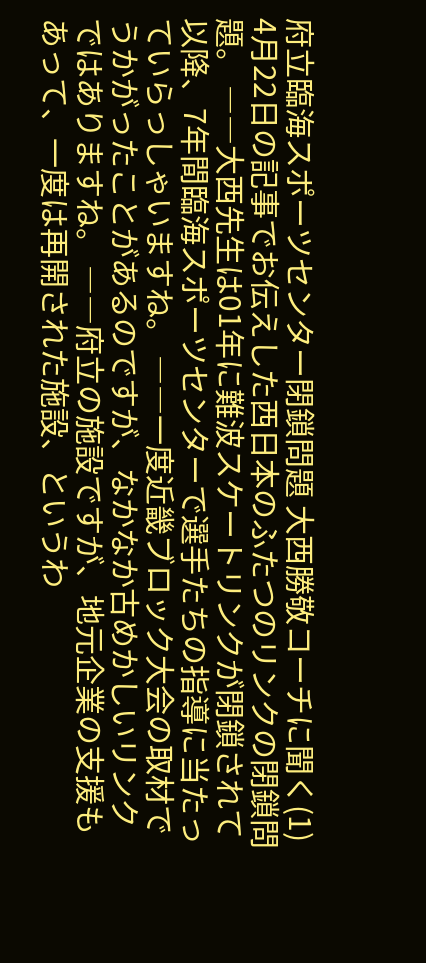府立臨海スポーツセンター閉鎖問題 大西勝敬コーチに聞く(1) 4月22日の記事でお伝えした西日本のふたつのリンクの閉鎖問題。 ――大西先生は01年に難波スケートリンクが閉鎖されて以降、7年間臨海スポーツセンターで選手たちの指導に当たっていらっしゃいますね。 ――一度近畿ブロック大会の取材でうかがったことがあるのですが、なかなか古めかしいリンクではありますね。 ――府立の施設ですが、地元企業の支援もあって、一度は再開された施設、というわ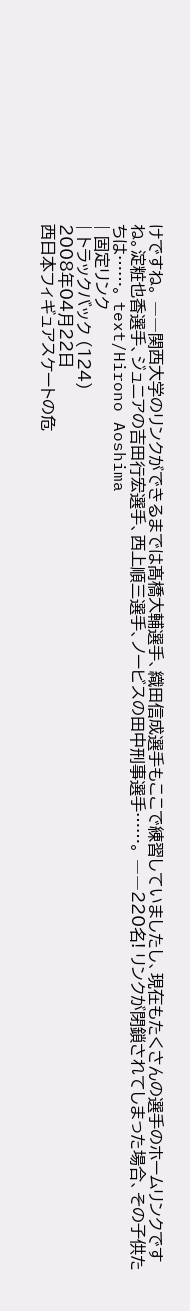けですね。 ――関西大学のリンクができるまでは髙橋大輔選手、織田信成選手もここで練習していましたし、現在もたくさんの選手のホームリンクですね。淀粧也香選手、ジュニアの吉田行宏選手、西上順三選手、ノービスの田中刑事選手……。 ――220名! リンクが閉鎖されてしまった場合、その子供たちは……。 text/Hirono Aoshima
| 固定リンク
| トラックバック (124)
2008年04月22日
西日本フィギュアスケートの危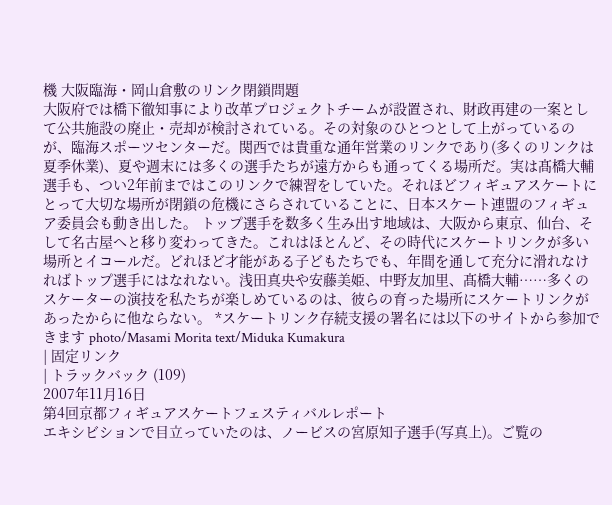機 大阪臨海・岡山倉敷のリンク閉鎖問題
大阪府では橋下徹知事により改革プロジェクトチームが設置され、財政再建の一案として公共施設の廃止・売却が検討されている。その対象のひとつとして上がっているのが、臨海スポーツセンターだ。関西では貴重な通年営業のリンクであり(多くのリンクは夏季休業)、夏や週末には多くの選手たちが遠方からも通ってくる場所だ。実は髙橋大輔選手も、つい2年前まではこのリンクで練習をしていた。それほどフィギュアスケートにとって大切な場所が閉鎖の危機にさらされていることに、日本スケート連盟のフィギュア委員会も動き出した。 トップ選手を数多く生み出す地域は、大阪から東京、仙台、そして名古屋へと移り変わってきた。これはほとんど、その時代にスケートリンクが多い場所とイコールだ。どれほど才能がある子どもたちでも、年間を通して充分に滑れなければトップ選手にはなれない。浅田真央や安藤美姫、中野友加里、髙橋大輔……多くのスケーターの演技を私たちが楽しめているのは、彼らの育った場所にスケートリンクがあったからに他ならない。 *スケートリンク存続支援の署名には以下のサイトから参加できます photo/Masami Morita text/Miduka Kumakura
| 固定リンク
| トラックバック (109)
2007年11月16日
第4回京都フィギュアスケートフェスティバルレポート
エキシビションで目立っていたのは、ノービスの宮原知子選手(写真上)。ご覧の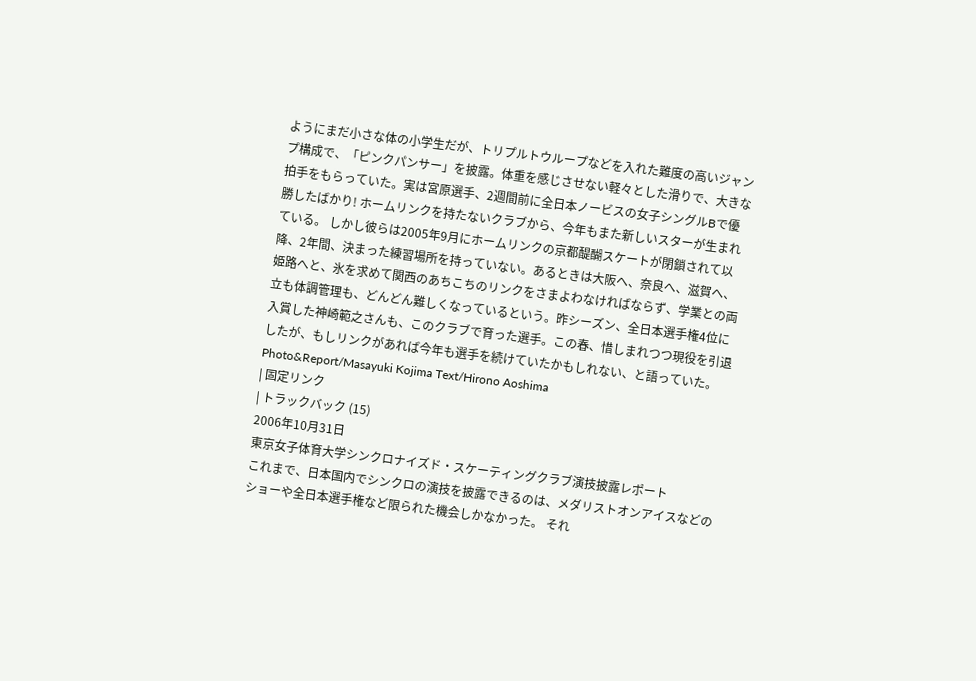ようにまだ小さな体の小学生だが、トリプルトウループなどを入れた難度の高いジャンプ構成で、「ピンクパンサー」を披露。体重を感じさせない軽々とした滑りで、大きな拍手をもらっていた。実は宮原選手、2週間前に全日本ノービスの女子シングルBで優勝したばかり! ホームリンクを持たないクラブから、今年もまた新しいスターが生まれている。 しかし彼らは2005年9月にホームリンクの京都醍醐スケートが閉鎖されて以降、2年間、決まった練習場所を持っていない。あるときは大阪へ、奈良へ、滋賀へ、姫路へと、氷を求めて関西のあちこちのリンクをさまよわなければならず、学業との両立も体調管理も、どんどん難しくなっているという。昨シーズン、全日本選手権4位に入賞した神崎範之さんも、このクラブで育った選手。この春、惜しまれつつ現役を引退したが、もしリンクがあれば今年も選手を続けていたかもしれない、と語っていた。
Photo&Report/Masayuki Kojima Text/Hirono Aoshima
| 固定リンク
| トラックバック (15)
2006年10月31日
東京女子体育大学シンクロナイズド・スケーティングクラブ演技披露レポート
これまで、日本国内でシンクロの演技を披露できるのは、メダリストオンアイスなどのショーや全日本選手権など限られた機会しかなかった。 それ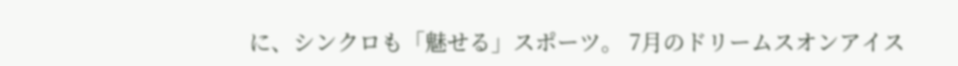に、シンクロも「魅せる」スポーツ。 7月のドリームスオンアイス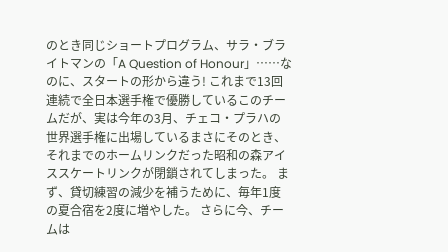のとき同じショートプログラム、サラ・ブライトマンの「A Question of Honour」……なのに、スタートの形から違う! これまで13回連続で全日本選手権で優勝しているこのチームだが、実は今年の3月、チェコ・プラハの世界選手権に出場しているまさにそのとき、それまでのホームリンクだった昭和の森アイススケートリンクが閉鎖されてしまった。 まず、貸切練習の減少を補うために、毎年1度の夏合宿を2度に増やした。 さらに今、チームは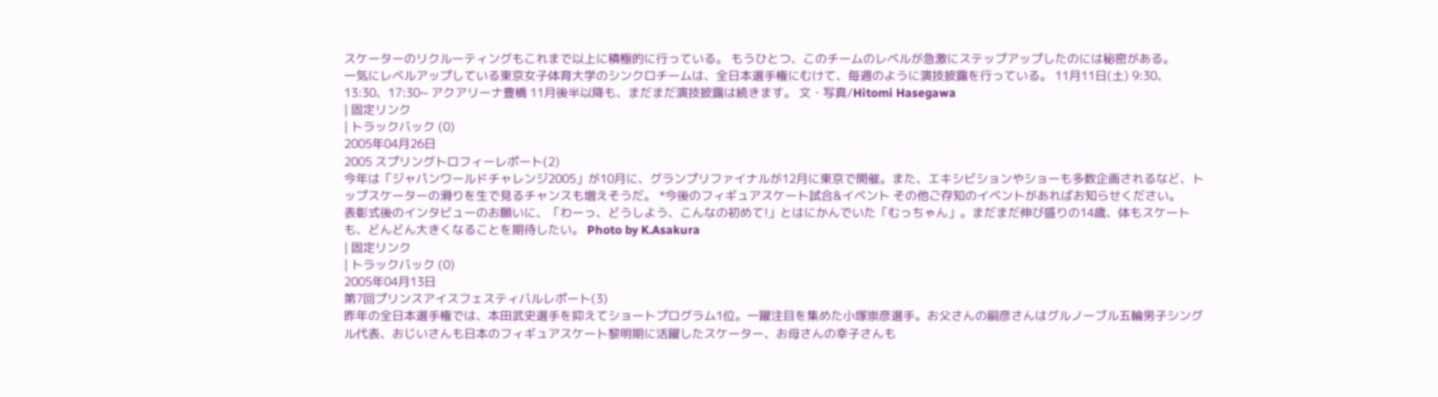スケーターのリクルーティングもこれまで以上に積極的に行っている。 もうひとつ、このチームのレベルが急激にステップアップしたのには秘密がある。
一気にレベルアップしている東京女子体育大学のシンクロチームは、全日本選手権にむけて、毎週のように演技披露を行っている。 11月11日(土) 9:30、13:30、17:30~ アクアリーナ豊橋 11月後半以降も、まだまだ演技披露は続きます。 文・写真/Hitomi Hasegawa
| 固定リンク
| トラックバック (0)
2005年04月26日
2005 スプリングトロフィーレポート(2)
今年は「ジャパンワールドチャレンジ2005」が10月に、グランプリファイナルが12月に東京で開催。また、エキシビションやショーも多数企画されるなど、トップスケーターの滑りを生で見るチャンスも増えそうだ。 *今後のフィギュアスケート試合&イベント その他ご存知のイベントがあればお知らせください。
表彰式後のインタビューのお願いに、「わーっ、どうしよう、こんなの初めて!」とはにかんでいた「むっちゃん」。まだまだ伸び盛りの14歳、体もスケートも、どんどん大きくなることを期待したい。 Photo by K.Asakura
| 固定リンク
| トラックバック (0)
2005年04月13日
第7回プリンスアイスフェスティバルレポート(3)
昨年の全日本選手権では、本田武史選手を抑えてショートプログラム1位。一躍注目を集めた小塚崇彦選手。お父さんの嗣彦さんはグルノーブル五輪男子シングル代表、おじいさんも日本のフィギュアスケート黎明期に活躍したスケーター、お母さんの幸子さんも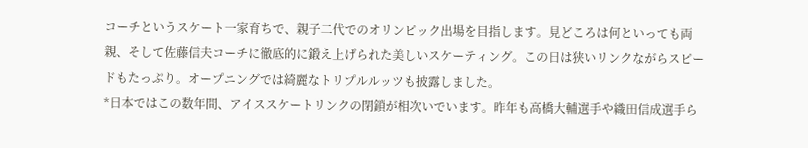コーチというスケート一家育ちで、親子二代でのオリンピック出場を目指します。見どころは何といっても両親、そして佐藤信夫コーチに徹底的に鍛え上げられた美しいスケーティング。この日は狭いリンクながらスピードもたっぷり。オープニングでは綺麗なトリプルルッツも披露しました。
*日本ではこの数年間、アイススケートリンクの閉鎖が相次いでいます。昨年も高橋大輔選手や織田信成選手ら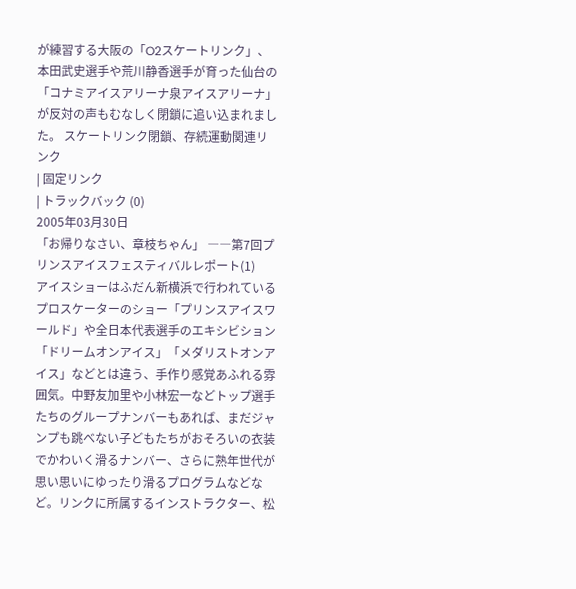が練習する大阪の「O2スケートリンク」、本田武史選手や荒川静香選手が育った仙台の「コナミアイスアリーナ泉アイスアリーナ」が反対の声もむなしく閉鎖に追い込まれました。 スケートリンク閉鎖、存続運動関連リンク
| 固定リンク
| トラックバック (0)
2005年03月30日
「お帰りなさい、章枝ちゃん」 ――第7回プリンスアイスフェスティバルレポート(1)
アイスショーはふだん新横浜で行われているプロスケーターのショー「プリンスアイスワールド」や全日本代表選手のエキシビション「ドリームオンアイス」「メダリストオンアイス」などとは違う、手作り感覚あふれる雰囲気。中野友加里や小林宏一などトップ選手たちのグループナンバーもあれば、まだジャンプも跳べない子どもたちがおそろいの衣装でかわいく滑るナンバー、さらに熟年世代が思い思いにゆったり滑るプログラムなどなど。リンクに所属するインストラクター、松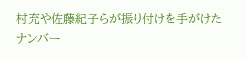村充や佐藤紀子らが振り付けを手がけたナンバー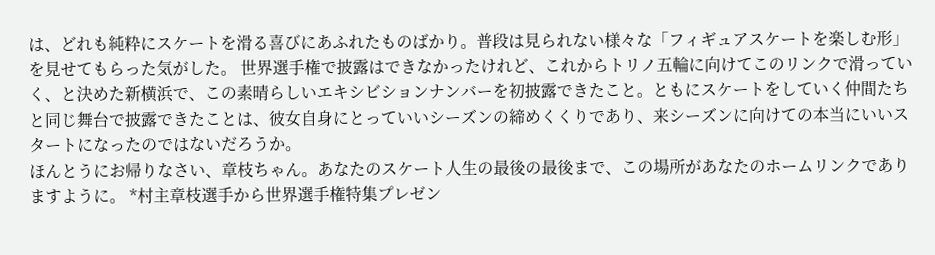は、どれも純粋にスケートを滑る喜びにあふれたものばかり。普段は見られない様々な「フィギュアスケートを楽しむ形」を見せてもらった気がした。 世界選手権で披露はできなかったけれど、これからトリノ五輪に向けてこのリンクで滑っていく、と決めた新横浜で、この素晴らしいエキシビションナンバーを初披露できたこと。ともにスケートをしていく仲間たちと同じ舞台で披露できたことは、彼女自身にとっていいシーズンの締めくくりであり、来シーズンに向けての本当にいいスタートになったのではないだろうか。
ほんとうにお帰りなさい、章枝ちゃん。あなたのスケート人生の最後の最後まで、この場所があなたのホームリンクでありますように。 *村主章枝選手から世界選手権特集プレゼン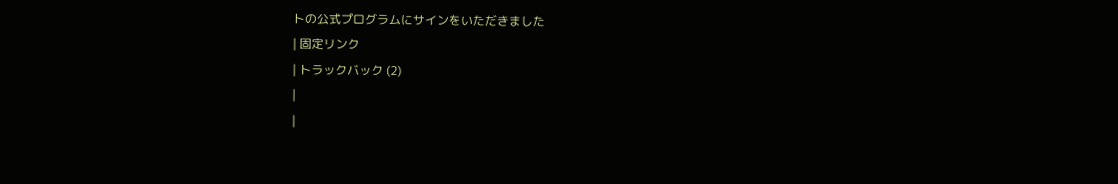トの公式プログラムにサインをいただきました
| 固定リンク
| トラックバック (2)
|
|